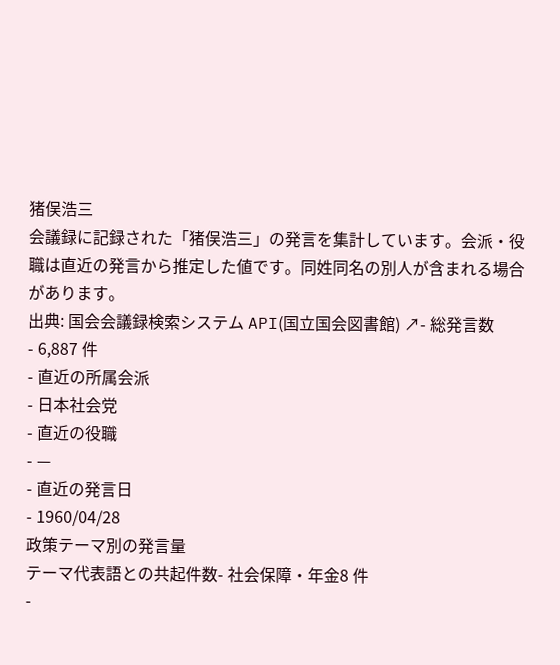猪俣浩三
会議録に記録された「猪俣浩三」の発言を集計しています。会派・役職は直近の発言から推定した値です。同姓同名の別人が含まれる場合があります。
出典: 国会会議録検索システム API(国立国会図書館) ↗- 総発言数
- 6,887 件
- 直近の所属会派
- 日本社会党
- 直近の役職
- —
- 直近の発言日
- 1960/04/28
政策テーマ別の発言量
テーマ代表語との共起件数- 社会保障・年金8 件
-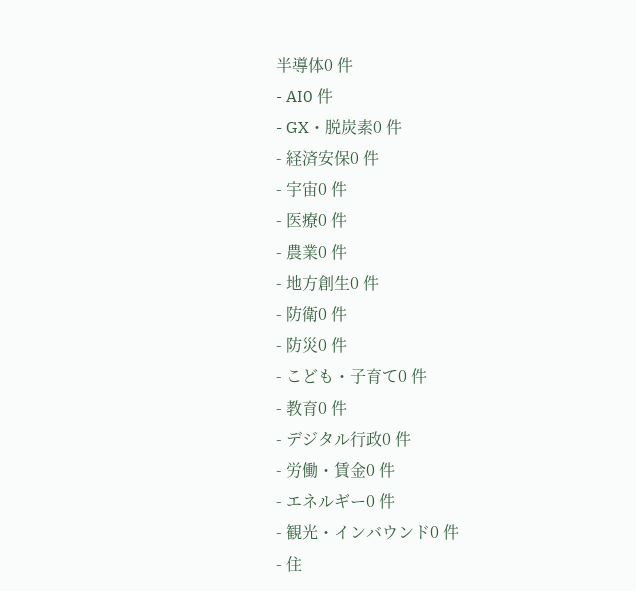半導体0 件
- AI0 件
- GX・脱炭素0 件
- 経済安保0 件
- 宇宙0 件
- 医療0 件
- 農業0 件
- 地方創生0 件
- 防衛0 件
- 防災0 件
- こども・子育て0 件
- 教育0 件
- デジタル行政0 件
- 労働・賃金0 件
- エネルギー0 件
- 観光・インバウンド0 件
- 住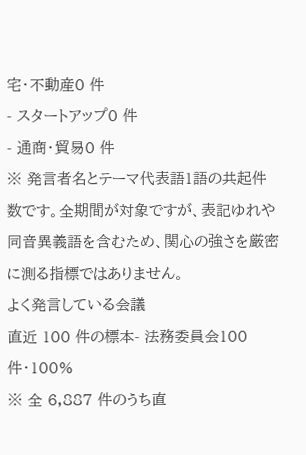宅・不動産0 件
- スタートアップ0 件
- 通商・貿易0 件
※ 発言者名とテーマ代表語1語の共起件数です。全期間が対象ですが、表記ゆれや 同音異義語を含むため、関心の強さを厳密に測る指標ではありません。
よく発言している会議
直近 100 件の標本- 法務委員会100 件・100%
※ 全 6,887 件のうち直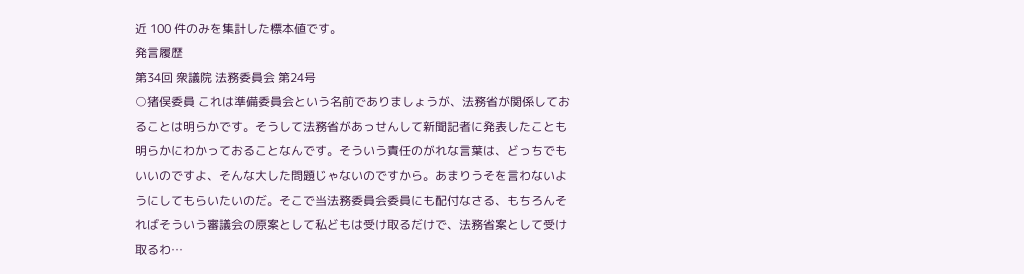近 100 件のみを集計した標本値です。
発言履歴
第34回 衆議院 法務委員会 第24号
○猪俣委員 これは準備委員会という名前でありましょうが、法務省が関係しておることは明らかです。そうして法務省があっせんして新聞記者に発表したことも明らかにわかっておることなんです。そういう責任のがれな言葉は、どっちでもいいのですよ、そんな大した問題じゃないのですから。あまりうそを言わないようにしてもらいたいのだ。そこで当法務委員会委員にも配付なさる、もちろんそればそういう審議会の原案として私どもは受け取るだけで、法務省案として受け取るわ…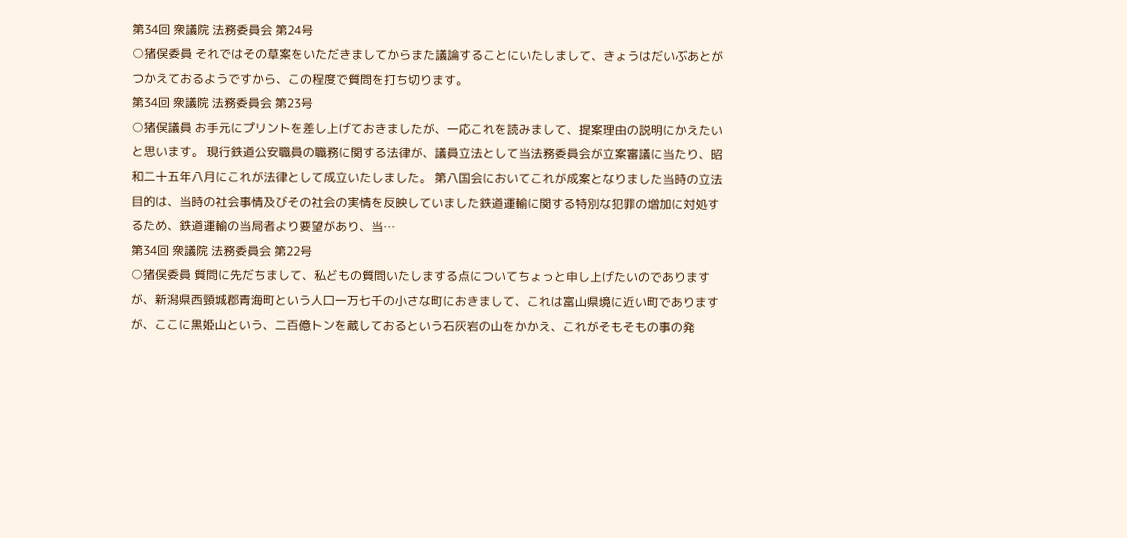第34回 衆議院 法務委員会 第24号
○猪俣委員 それではその草案をいただきましてからまた議論することにいたしまして、きょうはだいぶあとがつかえておるようですから、この程度で質問を打ち切ります。
第34回 衆議院 法務委員会 第23号
○猪俣議員 お手元にプリントを差し上げておきましたが、一応これを読みまして、提案理由の説明にかえたいと思います。 現行鉄道公安職員の職務に関する法律が、議員立法として当法務委員会が立案審議に当たり、昭和二十五年八月にこれが法律として成立いたしました。 第八国会においてこれが成案となりました当時の立法目的は、当時の社会事情及びその社会の実情を反映していました鉄道運輸に関する特別な犯罪の増加に対処するため、鉄道運輸の当局者より要望があり、当…
第34回 衆議院 法務委員会 第22号
○猪俣委員 質問に先だちまして、私どもの質問いたしまする点についてちょっと申し上げたいのでありますが、新潟県西頸城郡青海町という人口一万七千の小さな町におきまして、これは富山県境に近い町でありますが、ここに黒姫山という、二百億トンを蔵しておるという石灰岩の山をかかえ、これがそもそもの事の発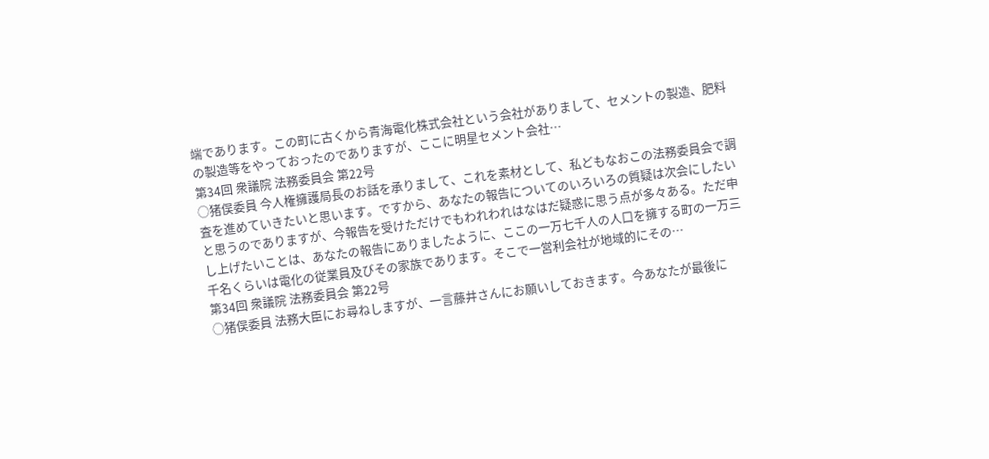端であります。この町に古くから青海電化株式会社という会社がありまして、セメントの製造、肥料の製造等をやっておったのでありますが、ここに明星セメント会社…
第34回 衆議院 法務委員会 第22号
○猪俣委員 今人権擁護局長のお話を承りまして、これを素材として、私どもなおこの法務委員会で調査を進めていきたいと思います。ですから、あなたの報告についてのいろいろの質疑は次会にしたいと思うのでありますが、今報告を受けただけでもわれわれはなはだ疑惑に思う点が多々ある。ただ申し上げたいことは、あなたの報告にありましたように、ここの一万七千人の人口を擁する町の一万三千名くらいは電化の従業員及びその家族であります。そこで一営利会社が地域的にその…
第34回 衆議院 法務委員会 第22号
○猪俣委員 法務大臣にお尋ねしますが、一言藤井さんにお願いしておきます。今あなたが最後に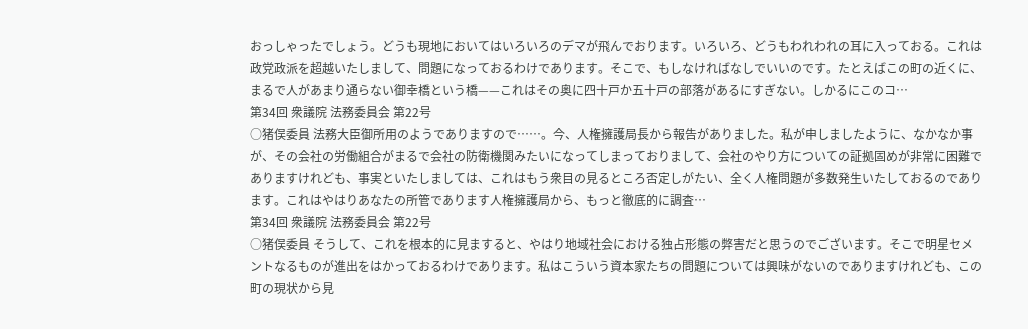おっしゃったでしょう。どうも現地においてはいろいろのデマが飛んでおります。いろいろ、どうもわれわれの耳に入っておる。これは政党政派を超越いたしまして、問題になっておるわけであります。そこで、もしなければなしでいいのです。たとえばこの町の近くに、まるで人があまり通らない御幸橋という橋——これはその奥に四十戸か五十戸の部落があるにすぎない。しかるにこのコ…
第34回 衆議院 法務委員会 第22号
○猪俣委員 法務大臣御所用のようでありますので……。今、人権擁護局長から報告がありました。私が申しましたように、なかなか事が、その会社の労働組合がまるで会社の防衛機関みたいになってしまっておりまして、会社のやり方についての証拠固めが非常に困難でありますけれども、事実といたしましては、これはもう衆目の見るところ否定しがたい、全く人権問題が多数発生いたしておるのであります。これはやはりあなたの所管であります人権擁護局から、もっと徹底的に調査…
第34回 衆議院 法務委員会 第22号
○猪俣委員 そうして、これを根本的に見ますると、やはり地域社会における独占形態の弊害だと思うのでございます。そこで明星セメントなるものが進出をはかっておるわけであります。私はこういう資本家たちの問題については興味がないのでありますけれども、この町の現状から見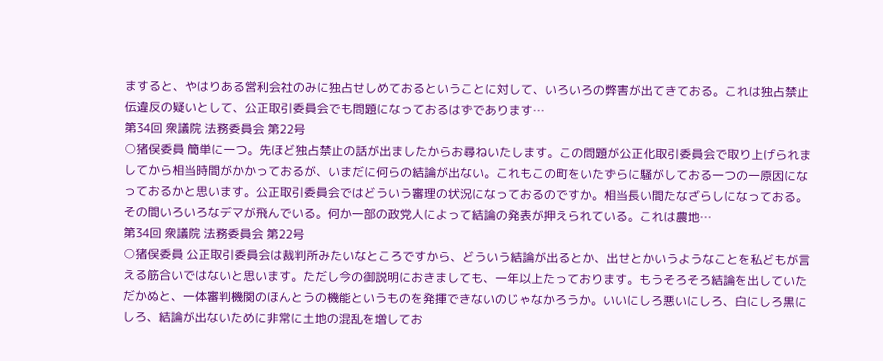ますると、やはりある営利会社のみに独占せしめておるということに対して、いろいろの弊害が出てきておる。これは独占禁止伝違反の疑いとして、公正取引委員会でも問題になっておるはずであります…
第34回 衆議院 法務委員会 第22号
○猪俣委員 簡単に一つ。先ほど独占禁止の話が出ましたからお尋ねいたします。この問題が公正化取引委員会で取り上げられましてから相当時間がかかっておるが、いまだに何らの結論が出ない。これもこの町をいたずらに騒がしておる一つの一原因になっておるかと思います。公正取引委員会ではどういう審理の状況になっておるのですか。相当長い間たなざらしになっておる。その間いろいろなデマが飛んでいる。何か一部の政党人によって結論の発表が押えられている。これは農地…
第34回 衆議院 法務委員会 第22号
○猪俣委員 公正取引委員会は裁判所みたいなところですから、どういう結論が出るとか、出せとかいうようなことを私どもが言える筋合いではないと思います。ただし今の御説明におきましても、一年以上たっております。もうそろそろ結論を出していただかぬと、一体審判機関のほんとうの機能というものを発揮できないのじゃなかろうか。いいにしろ悪いにしろ、白にしろ黒にしろ、結論が出ないために非常に土地の混乱を増してお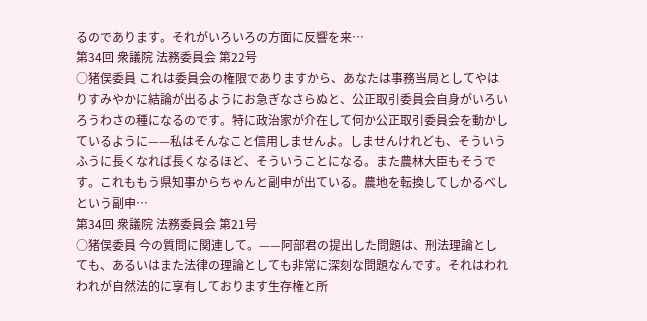るのであります。それがいろいろの方面に反響を来…
第34回 衆議院 法務委員会 第22号
○猪俣委員 これは委員会の権限でありますから、あなたは事務当局としてやはりすみやかに結論が出るようにお急ぎなさらぬと、公正取引委員会自身がいろいろうわさの種になるのです。特に政治家が介在して何か公正取引委員会を動かしているように——私はそんなこと信用しませんよ。しませんけれども、そういうふうに長くなれば長くなるほど、そういうことになる。また農林大臣もそうです。これももう県知事からちゃんと副申が出ている。農地を転換してしかるべしという副申…
第34回 衆議院 法務委員会 第21号
○猪俣委員 今の質問に関連して。——阿部君の提出した問題は、刑法理論としても、あるいはまた法律の理論としても非常に深刻な問題なんです。それはわれわれが自然法的に享有しております生存権と所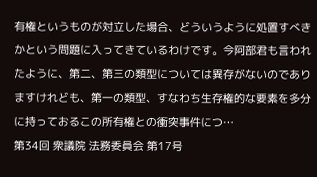有権というものが対立した場合、どういうように処置すべきかという問題に入ってきているわけです。今阿部君も言われたように、第二、第三の類型については異存がないのでありますけれども、第一の類型、すなわち生存権的な要素を多分に持っておるこの所有権との衝突事件につ…
第34回 衆議院 法務委員会 第17号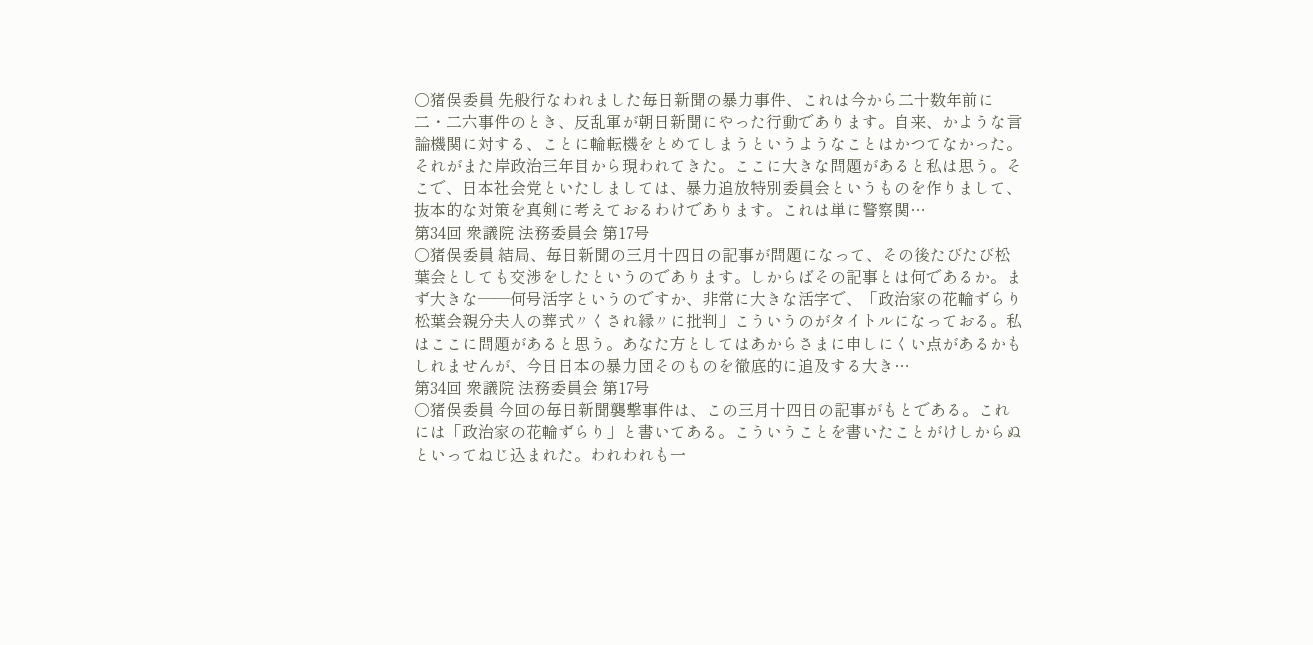○猪俣委員 先般行なわれました毎日新聞の暴力事件、これは今から二十数年前に二・二六事件のとき、反乱軍が朝日新聞にやった行動であります。自来、かような言論機関に対する、ことに輪転機をとめてしまうというようなことはかつてなかった。それがまた岸政治三年目から現われてきた。ここに大きな問題があると私は思う。そこで、日本社会党といたしましては、暴力追放特別委員会というものを作りまして、抜本的な対策を真剣に考えておるわけであります。これは単に警察関…
第34回 衆議院 法務委員会 第17号
○猪俣委員 結局、毎日新聞の三月十四日の記事が問題になって、その後たびたび松葉会としても交渉をしたというのであります。しからばその記事とは何であるか。まず大きな——何号活字というのですか、非常に大きな活字で、「政治家の花輪ずらり松葉会親分夫人の葬式〃くされ縁〃に批判」こういうのがタイトルになっておる。私はここに問題があると思う。あなた方としてはあからさまに申しにくい点があるかもしれませんが、今日日本の暴力団そのものを徹底的に追及する大き…
第34回 衆議院 法務委員会 第17号
○猪俣委員 今回の毎日新聞襲撃事件は、この三月十四日の記事がもとである。これには「政治家の花輪ずらり」と書いてある。こういうことを書いたことがけしからぬといってねじ込まれた。われわれも一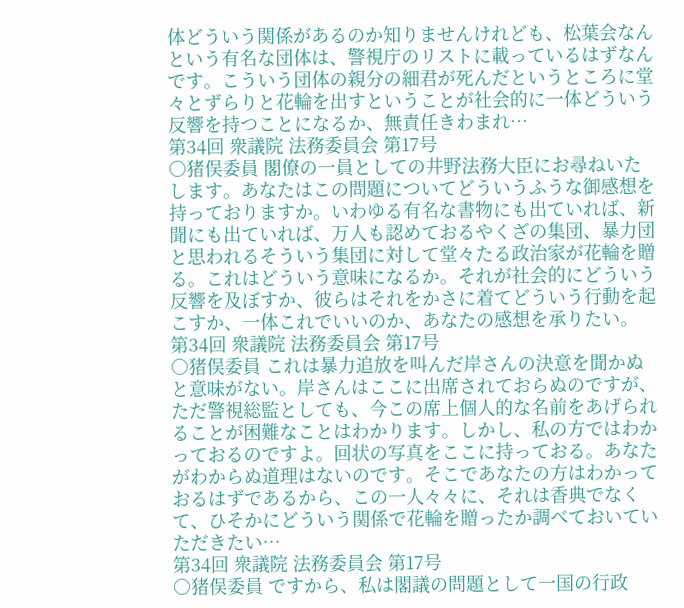体どういう関係があるのか知りませんけれども、松葉会なんという有名な団体は、警視庁のリストに載っているはずなんです。こういう団体の親分の細君が死んだというところに堂々とずらりと花輪を出すということが社会的に一体どういう反響を持つことになるか、無責任きわまれ…
第34回 衆議院 法務委員会 第17号
○猪俣委員 閣僚の一員としての井野法務大臣にお尋ねいたします。あなたはこの問題についてどういうふうな御感想を持っておりますか。いわゆる有名な書物にも出ていれば、新聞にも出ていれば、万人も認めておるやくざの集団、暴力団と思われるそういう集団に対して堂々たる政治家が花輪を贈る。これはどういう意味になるか。それが社会的にどういう反響を及ぼすか、彼らはそれをかさに着てどういう行動を起こすか、一体これでいいのか、あなたの感想を承りたい。
第34回 衆議院 法務委員会 第17号
○猪俣委員 これは暴力追放を叫んだ岸さんの決意を聞かぬと意味がない。岸さんはここに出席されておらぬのですが、ただ警視総監としても、今この席上個人的な名前をあげられることが困難なことはわかります。しかし、私の方ではわかっておるのですよ。回状の写真をここに持っておる。あなたがわからぬ道理はないのです。そこであなたの方はわかっておるはずであるから、この一人々々に、それは香典でなくて、ひそかにどういう関係で花輪を贈ったか調べておいていただきたい…
第34回 衆議院 法務委員会 第17号
○猪俣委員 ですから、私は閣議の問題として一国の行政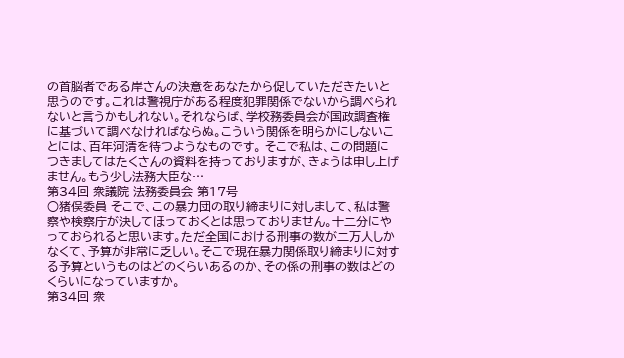の首脳者である岸さんの決意をあなたから促していただきたいと思うのです。これは警視庁がある程度犯罪関係でないから調べられないと言うかもしれない。それならば、学校務委員会が国政調査権に基づいて調べなければならぬ。こういう関係を明らかにしないことには、百年河清を待つようなものです。 そこで私は、この問題につきましてはたくさんの資料を持っておりますが、きょうは申し上げません。もう少し法務大臣な…
第34回 衆議院 法務委員会 第17号
○猪俣委員 そこで、この暴力団の取り締まりに対しまして、私は警察や検察庁が決してほっておくとは思っておりません。十二分にやっておられると思います。ただ全国における刑事の数が二万人しかなくて、予算が非常に乏しい。そこで現在暴力関係取り締まりに対する予算というものはどのくらいあるのか、その係の刑事の数はどのくらいになっていますか。
第34回 衆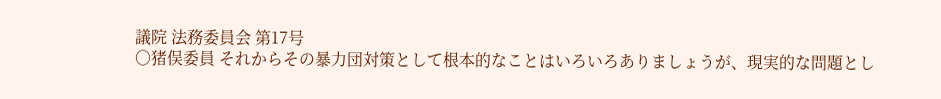議院 法務委員会 第17号
○猪俣委員 それからその暴力団対策として根本的なことはいろいろありましょうが、現実的な問題とし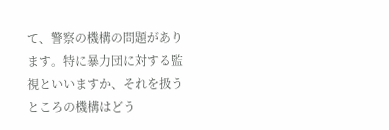て、警察の機構の問題があります。特に暴力団に対する監視といいますか、それを扱うところの機構はどう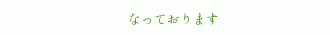なっております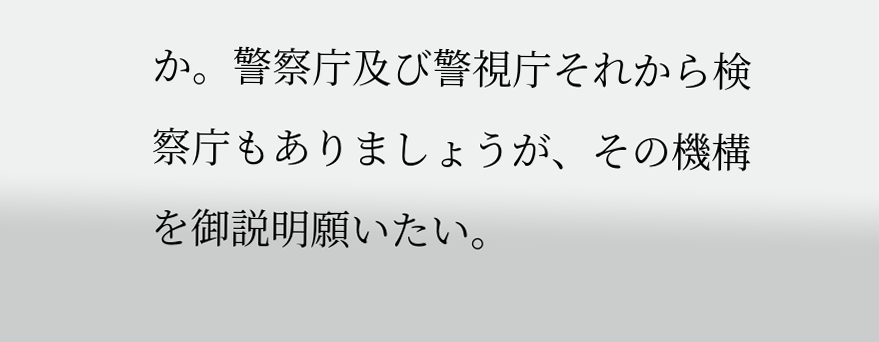か。警察庁及び警視庁それから検察庁もありましょうが、その機構を御説明願いたい。